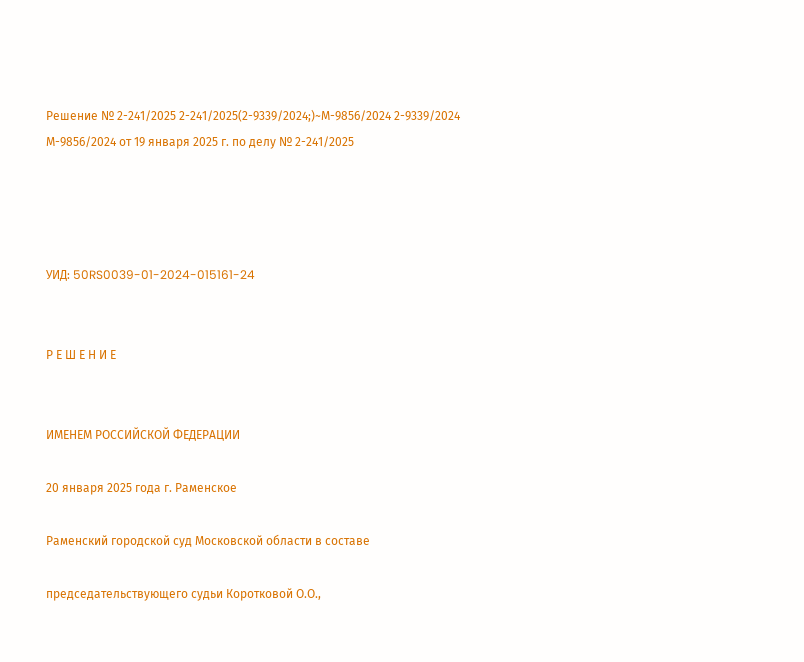Решение № 2-241/2025 2-241/2025(2-9339/2024;)~М-9856/2024 2-9339/2024 М-9856/2024 от 19 января 2025 г. по делу № 2-241/2025




УИД: 50RS0039-01-2024-015161-24


Р Е Ш Е Н И Е


ИМЕНЕМ РОССИЙСКОЙ ФЕДЕРАЦИИ

20 января 2025 года г. Раменское

Раменский городской суд Московской области в составе

председательствующего судьи Коротковой О.О.,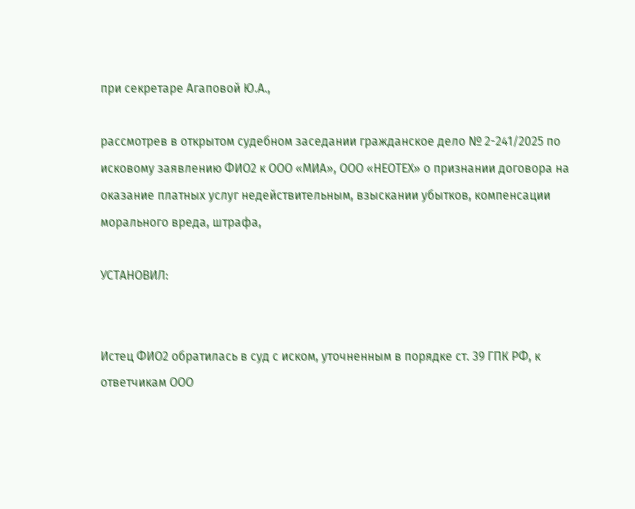при секретаре Агаповой Ю.А.,

рассмотрев в открытом судебном заседании гражданское дело № 2-241/2025 по исковому заявлению ФИО2 к ООО «МИА», ООО «НЕОТЕХ» о признании договора на оказание платных услуг недействительным, взыскании убытков, компенсации морального вреда, штрафа,

УСТАНОВИЛ:


Истец ФИО2 обратилась в суд с иском, уточненным в порядке ст. 39 ГПК РФ, к ответчикам ООО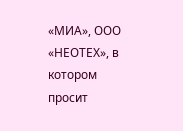«МИА», ООО «НЕОТЕХ», в котором просит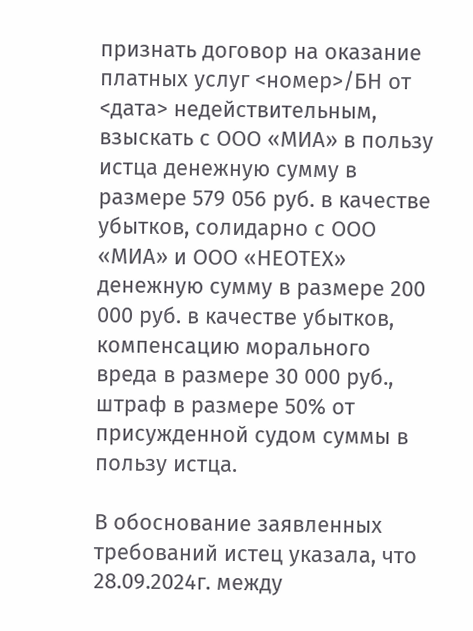признать договор на оказание платных услуг <номер>/БН от <дата> недействительным, взыскать с ООО «МИА» в пользу истца денежную сумму в размере 579 056 руб. в качестве убытков, солидарно с ООО «МИА» и ООО «НЕОТЕХ» денежную сумму в размере 200 000 руб. в качестве убытков, компенсацию морального вреда в размере 30 000 руб., штраф в размере 50% от присужденной судом суммы в пользу истца.

В обоснование заявленных требований истец указала, что 28.09.2024г. между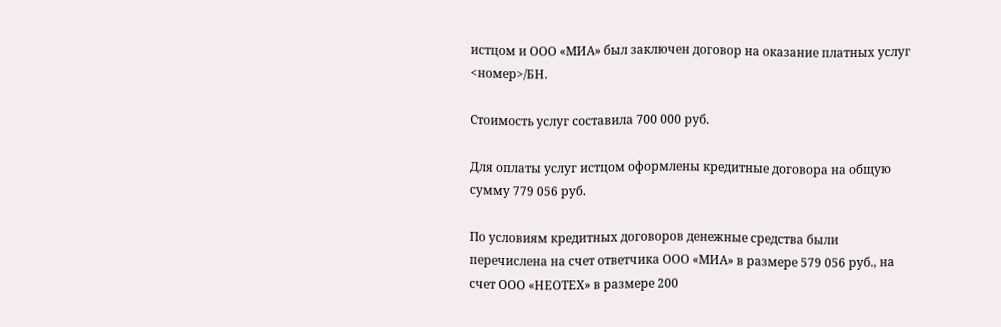истцом и ООО «МИА» был заключен договор на оказание платных услуг <номер>/БН.

Стоимость услуг составила 700 000 руб.

Для оплаты услуг истцом оформлены кредитные договора на общую сумму 779 056 руб.

По условиям кредитных договоров денежные средства были перечислена на счет ответчика ООО «МИА» в размере 579 056 руб., на счет ООО «НЕОТЕХ» в размере 200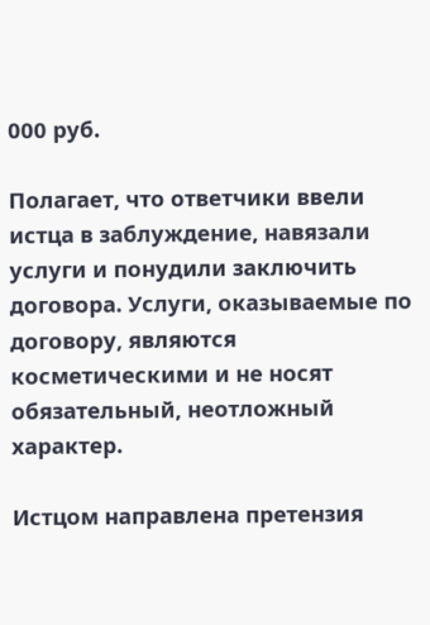000 руб.

Полагает, что ответчики ввели истца в заблуждение, навязали услуги и понудили заключить договора. Услуги, оказываемые по договору, являются косметическими и не носят обязательный, неотложный характер.

Истцом направлена претензия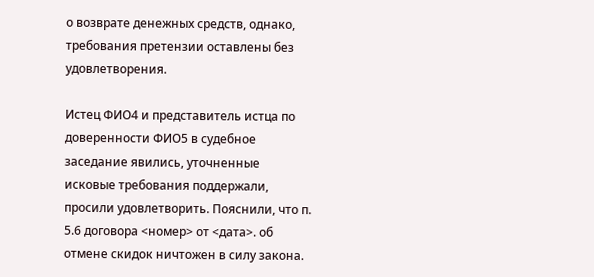о возврате денежных средств, однако, требования претензии оставлены без удовлетворения.

Истец ФИО4 и представитель истца по доверенности ФИО5 в судебное заседание явились, уточненные исковые требования поддержали, просили удовлетворить. Пояснили, что п. 5.6 договора <номер> от <дата>. об отмене скидок ничтожен в силу закона.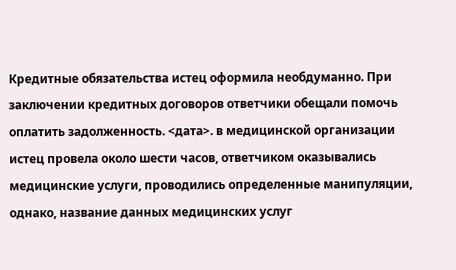Кредитные обязательства истец оформила необдуманно. При заключении кредитных договоров ответчики обещали помочь оплатить задолженность. <дата>. в медицинской организации истец провела около шести часов, ответчиком оказывались медицинские услуги, проводились определенные манипуляции, однако, название данных медицинских услуг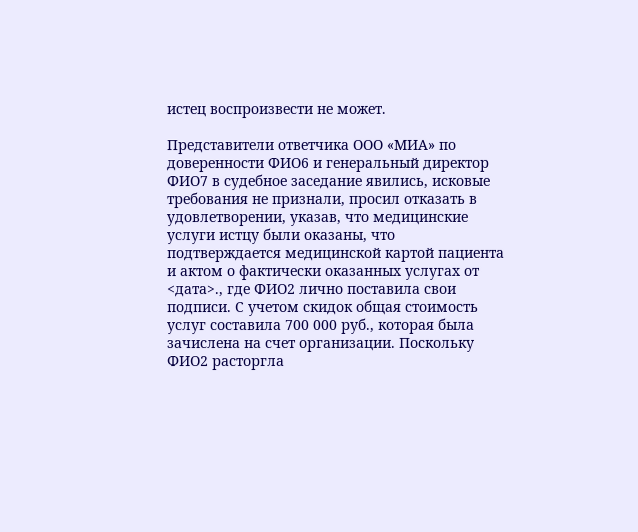истец воспроизвести не может.

Представители ответчика ООО «МИА» по доверенности ФИО6 и генеральный директор ФИО7 в судебное заседание явились, исковые требования не признали, просил отказать в удовлетворении, указав, что медицинские услуги истцу были оказаны, что подтверждается медицинской картой пациента и актом о фактически оказанных услугах от <дата>., где ФИО2 лично поставила свои подписи. С учетом скидок общая стоимость услуг составила 700 000 руб., которая была зачислена на счет организации. Поскольку ФИО2 расторгла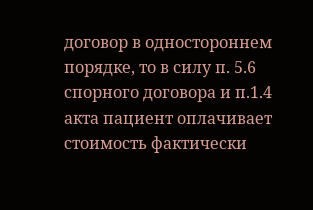договор в одностороннем порядке, то в силу п. 5.6 спорного договора и п.1.4 акта пациент оплачивает стоимость фактически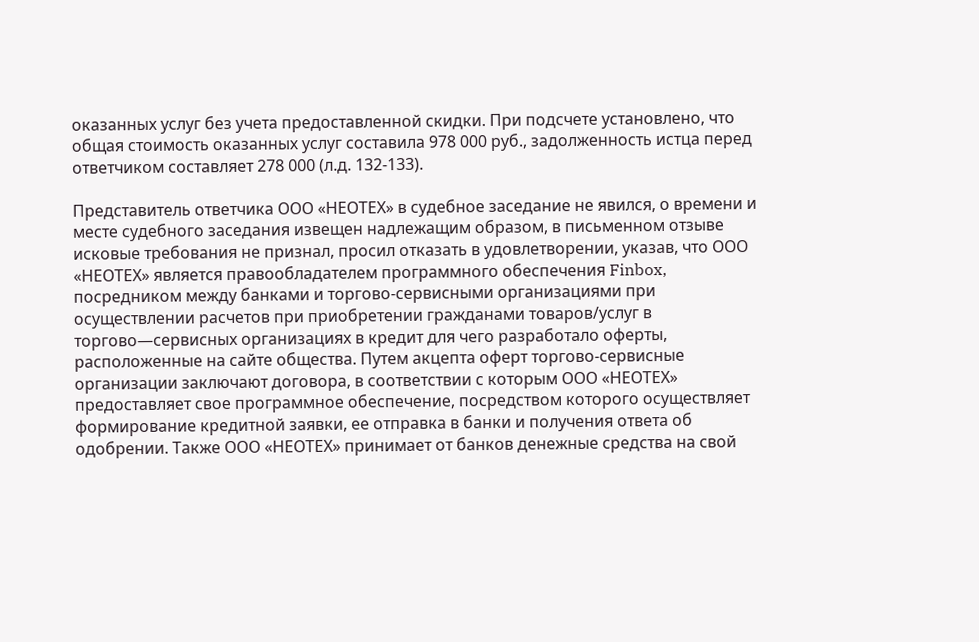оказанных услуг без учета предоставленной скидки. При подсчете установлено, что общая стоимость оказанных услуг составила 978 000 руб., задолженность истца перед ответчиком составляет 278 000 (л.д. 132-133).

Представитель ответчика ООО «НЕОТЕХ» в судебное заседание не явился, о времени и месте судебного заседания извещен надлежащим образом, в письменном отзыве исковые требования не признал, просил отказать в удовлетворении, указав, что ООО «НЕОТЕХ» является правообладателем программного обеспечения Finbox, посредником между банками и торгово-сервисными организациями при осуществлении расчетов при приобретении гражданами товаров/услуг в торгово—сервисных организациях в кредит для чего разработало оферты, расположенные на сайте общества. Путем акцепта оферт торгово-сервисные организации заключают договора, в соответствии с которым ООО «НЕОТЕХ» предоставляет свое программное обеспечение, посредством которого осуществляет формирование кредитной заявки, ее отправка в банки и получения ответа об одобрении. Также ООО «НЕОТЕХ» принимает от банков денежные средства на свой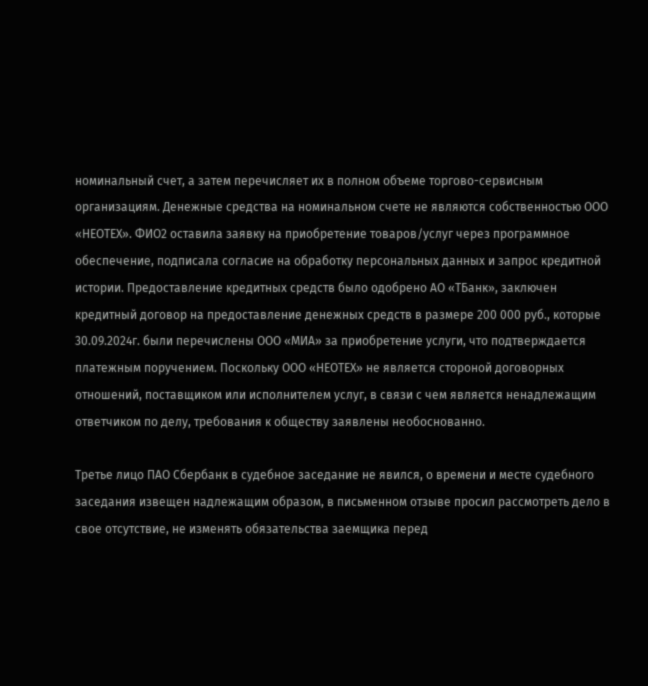номинальный счет, а затем перечисляет их в полном объеме торгово-сервисным организациям. Денежные средства на номинальном счете не являются собственностью ООО «НЕОТЕХ». ФИО2 оставила заявку на приобретение товаров/услуг через программное обеспечение, подписала согласие на обработку персональных данных и запрос кредитной истории. Предоставление кредитных средств было одобрено АО «ТБанк», заключен кредитный договор на предоставление денежных средств в размере 200 000 руб., которые 30.09.2024г. были перечислены ООО «МИА» за приобретение услуги, что подтверждается платежным поручением. Поскольку ООО «НЕОТЕХ» не является стороной договорных отношений, поставщиком или исполнителем услуг, в связи с чем является ненадлежащим ответчиком по делу, требования к обществу заявлены необоснованно.

Третье лицо ПАО Сбербанк в судебное заседание не явился, о времени и месте судебного заседания извещен надлежащим образом, в письменном отзыве просил рассмотреть дело в свое отсутствие, не изменять обязательства заемщика перед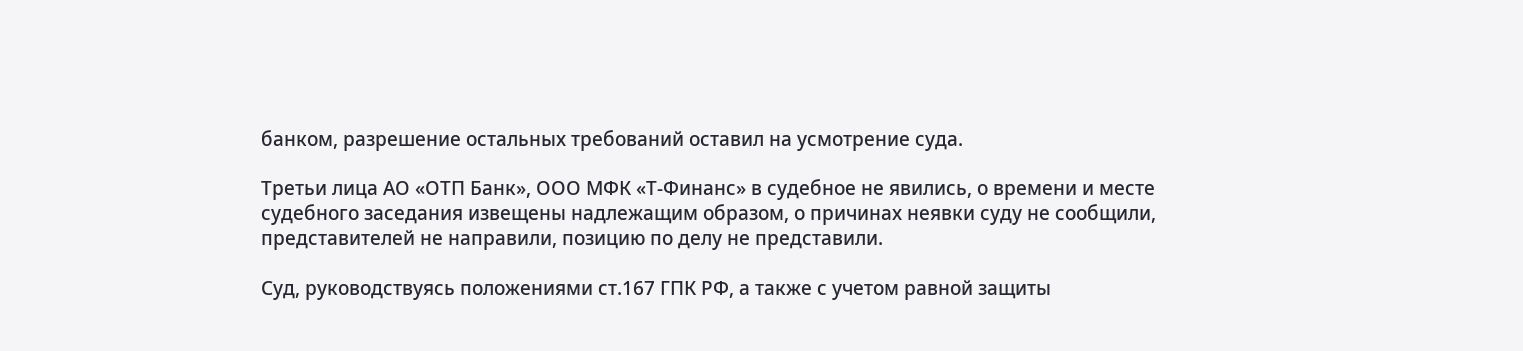банком, разрешение остальных требований оставил на усмотрение суда.

Третьи лица АО «ОТП Банк», ООО МФК «Т-Финанс» в судебное не явились, о времени и месте судебного заседания извещены надлежащим образом, о причинах неявки суду не сообщили, представителей не направили, позицию по делу не представили.

Суд, руководствуясь положениями ст.167 ГПК РФ, а также с учетом равной защиты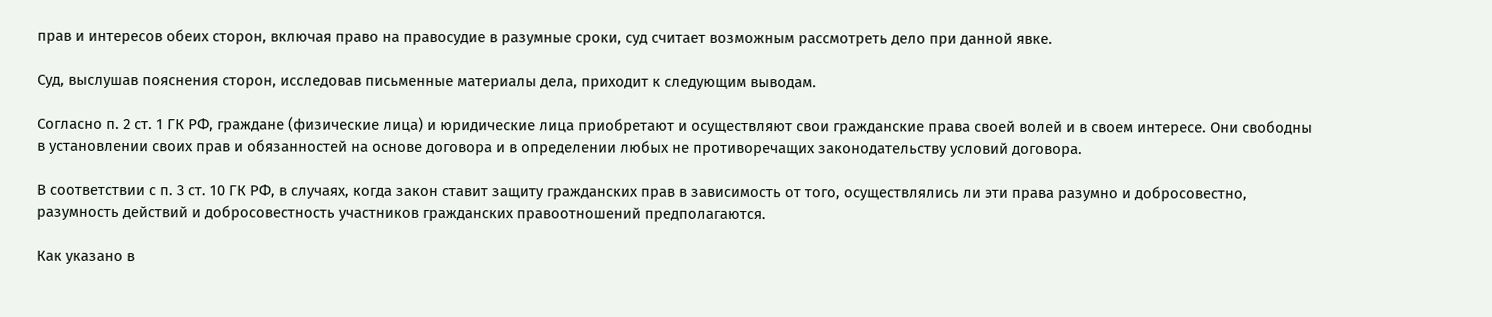прав и интересов обеих сторон, включая право на правосудие в разумные сроки, суд считает возможным рассмотреть дело при данной явке.

Суд, выслушав пояснения сторон, исследовав письменные материалы дела, приходит к следующим выводам.

Согласно п. 2 ст. 1 ГК РФ, граждане (физические лица) и юридические лица приобретают и осуществляют свои гражданские права своей волей и в своем интересе. Они свободны в установлении своих прав и обязанностей на основе договора и в определении любых не противоречащих законодательству условий договора.

В соответствии с п. 3 ст. 10 ГК РФ, в случаях, когда закон ставит защиту гражданских прав в зависимость от того, осуществлялись ли эти права разумно и добросовестно, разумность действий и добросовестность участников гражданских правоотношений предполагаются.

Как указано в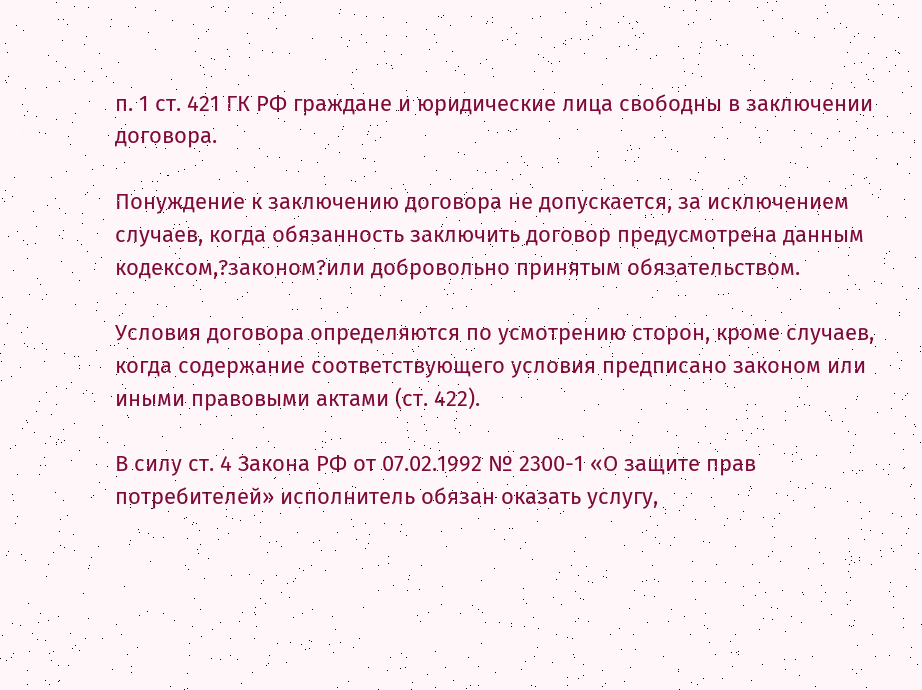п. 1 ст. 421 ГК РФ граждане и юридические лица свободны в заключении договора.

Понуждение к заключению договора не допускается, за исключением случаев, когда обязанность заключить договор предусмотрена данным кодексом,?законом?или добровольно принятым обязательством.

Условия договора определяются по усмотрению сторон, кроме случаев, когда содержание соответствующего условия предписано законом или иными правовыми актами (ст. 422).

В силу ст. 4 Закона РФ от 07.02.1992 № 2300-1 «О защите прав потребителей» исполнитель обязан оказать услугу,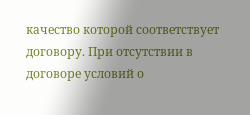качество которой соответствует договору. При отсутствии в договоре условий о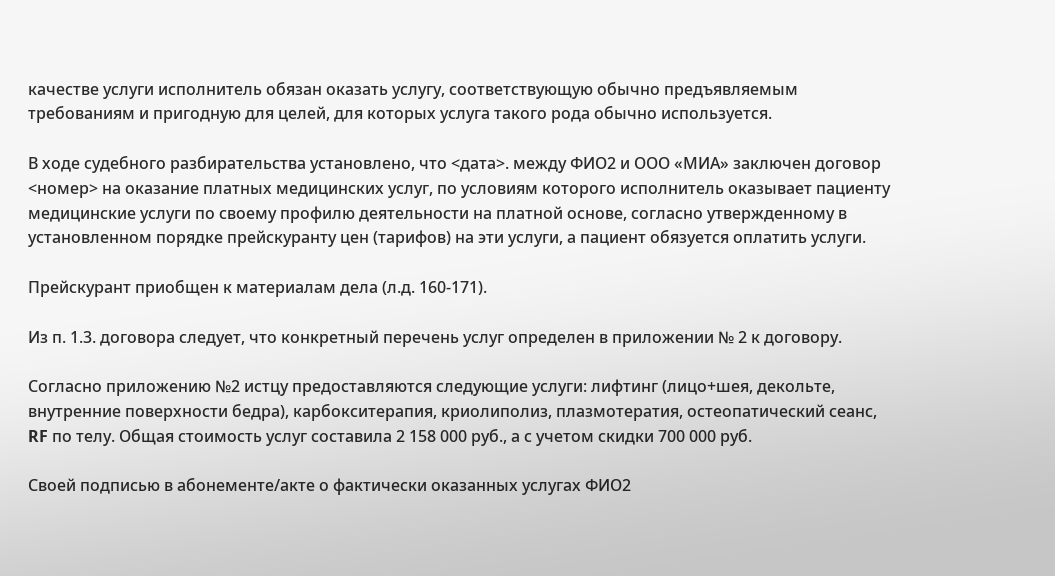качестве услуги исполнитель обязан оказать услугу, соответствующую обычно предъявляемым требованиям и пригодную для целей, для которых услуга такого рода обычно используется.

В ходе судебного разбирательства установлено, что <дата>. между ФИО2 и ООО «МИА» заключен договор <номер> на оказание платных медицинских услуг, по условиям которого исполнитель оказывает пациенту медицинские услуги по своему профилю деятельности на платной основе, согласно утвержденному в установленном порядке прейскуранту цен (тарифов) на эти услуги, а пациент обязуется оплатить услуги.

Прейскурант приобщен к материалам дела (л.д. 160-171).

Из п. 1.3. договора следует, что конкретный перечень услуг определен в приложении № 2 к договору.

Согласно приложению №2 истцу предоставляются следующие услуги: лифтинг (лицо+шея, декольте, внутренние поверхности бедра), карбокситерапия, криолиполиз, плазмотератия, остеопатический сеанс, RF по телу. Общая стоимость услуг составила 2 158 000 руб., а с учетом скидки 700 000 руб.

Своей подписью в абонементе/акте о фактически оказанных услугах ФИО2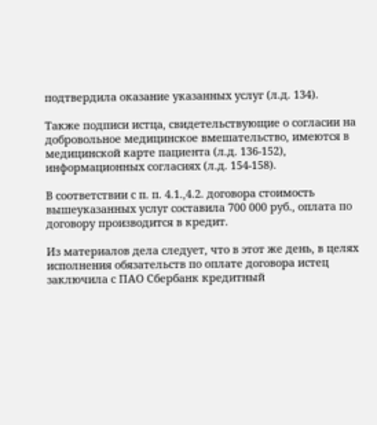подтвердила оказание указанных услуг (л.д. 134).

Также подписи истца, свидетельствующие о согласии на добровольное медицинское вмешательство, имеются в медицинской карте пациента (л.д. 136-152), информационных согласиях (л.д. 154-158).

В соответствии с п. п. 4.1.,4.2. договора стоимость вышеуказанных услуг составила 700 000 руб., оплата по договору производится в кредит.

Из материалов дела следует, что в этот же день, в целях исполнения обязательств по оплате договора истец заключила с ПАО Сбербанк кредитный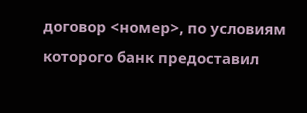договор <номер>, по условиям которого банк предоставил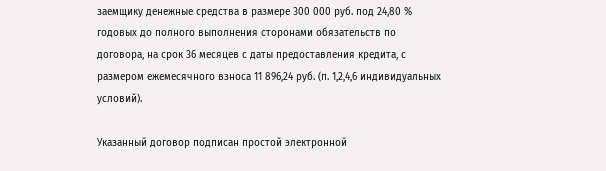заемщику денежные средства в размере 300 000 руб. под 24,80 % годовых до полного выполнения сторонами обязательств по договора, на срок 36 месяцев с даты предоставления кредита, с размером ежемесячного взноса 11 896,24 руб. (п. 1,2,4,6 индивидуальных условий).

Указанный договор подписан простой электронной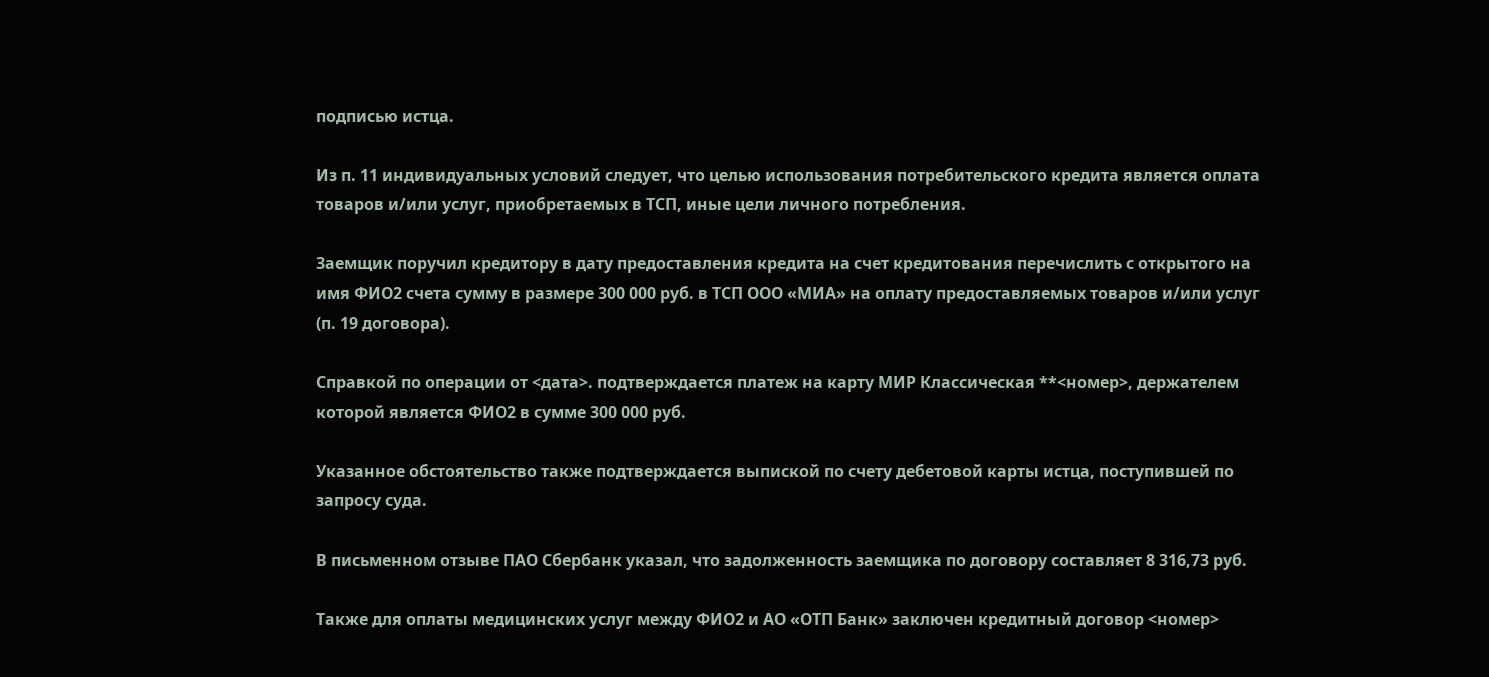подписью истца.

Из п. 11 индивидуальных условий следует, что целью использования потребительского кредита является оплата товаров и/или услуг, приобретаемых в ТСП, иные цели личного потребления.

Заемщик поручил кредитору в дату предоставления кредита на счет кредитования перечислить с открытого на имя ФИО2 счета сумму в размере 300 000 руб. в ТСП ООО «МИА» на оплату предоставляемых товаров и/или услуг (п. 19 договора).

Справкой по операции от <дата>. подтверждается платеж на карту МИР Классическая **<номер>, держателем которой является ФИО2 в сумме 300 000 руб.

Указанное обстоятельство также подтверждается выпиской по счету дебетовой карты истца, поступившей по запросу суда.

В письменном отзыве ПАО Сбербанк указал, что задолженность заемщика по договору составляет 8 316,73 руб.

Также для оплаты медицинских услуг между ФИО2 и АО «ОТП Банк» заключен кредитный договор <номер>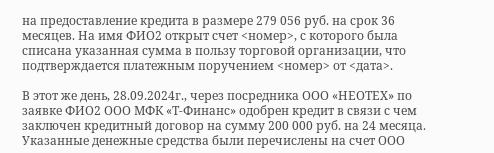на предоставление кредита в размере 279 056 руб. на срок 36 месяцев. На имя ФИО2 открыт счет <номер>, с которого была списана указанная сумма в пользу торговой организации, что подтверждается платежным поручением <номер> от <дата>.

В этот же день, 28.09.2024г., через посредника ООО «НЕОТЕХ» по заявке ФИО2 ООО МФК «Т-Финанс» одобрен кредит в связи с чем заключен кредитный договор на сумму 200 000 руб. на 24 месяца. Указанные денежные средства были перечислены на счет ООО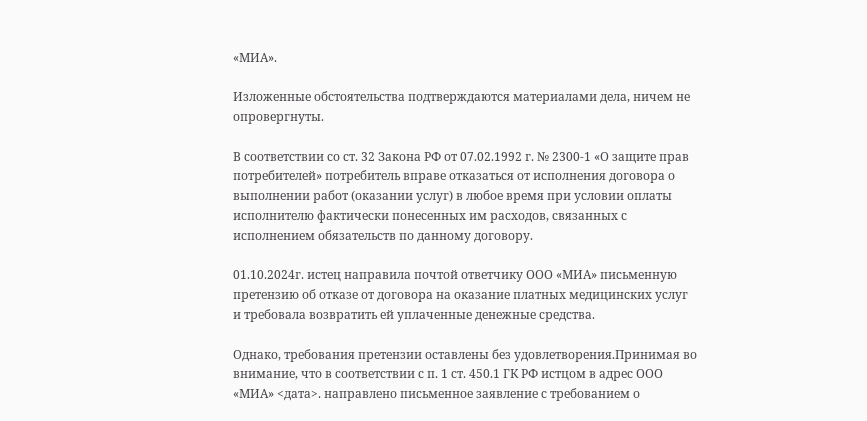«МИА».

Изложенные обстоятельства подтверждаются материалами дела, ничем не опровергнуты.

В соответствии со ст. 32 Закона РФ от 07.02.1992 г. № 2300-1 «О защите прав потребителей» потребитель вправе отказаться от исполнения договора о выполнении работ (оказании услуг) в любое время при условии оплаты исполнителю фактически понесенных им расходов, связанных с исполнением обязательств по данному договору.

01.10.2024г. истец направила почтой ответчику ООО «МИА» письменную претензию об отказе от договора на оказание платных медицинских услуг и требовала возвратить ей уплаченные денежные средства.

Однако, требования претензии оставлены без удовлетворения.Принимая во внимание, что в соответствии с п. 1 ст. 450.1 ГК РФ истцом в адрес ООО «МИА» <дата>. направлено письменное заявление с требованием о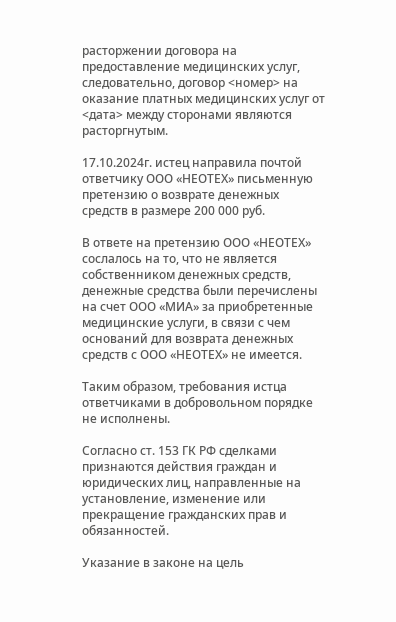расторжении договора на предоставление медицинских услуг, следовательно, договор <номер> на оказание платных медицинских услуг от <дата> между сторонами являются расторгнутым.

17.10.2024г. истец направила почтой ответчику ООО «НЕОТЕХ» письменную претензию о возврате денежных средств в размере 200 000 руб.

В ответе на претензию ООО «НЕОТЕХ» сослалось на то, что не является собственником денежных средств, денежные средства были перечислены на счет ООО «МИА» за приобретенные медицинские услуги, в связи с чем оснований для возврата денежных средств с ООО «НЕОТЕХ» не имеется.

Таким образом, требования истца ответчиками в добровольном порядке не исполнены.

Согласно ст. 153 ГК РФ сделками признаются действия граждан и юридических лиц, направленные на установление, изменение или прекращение гражданских прав и обязанностей.

Указание в законе на цель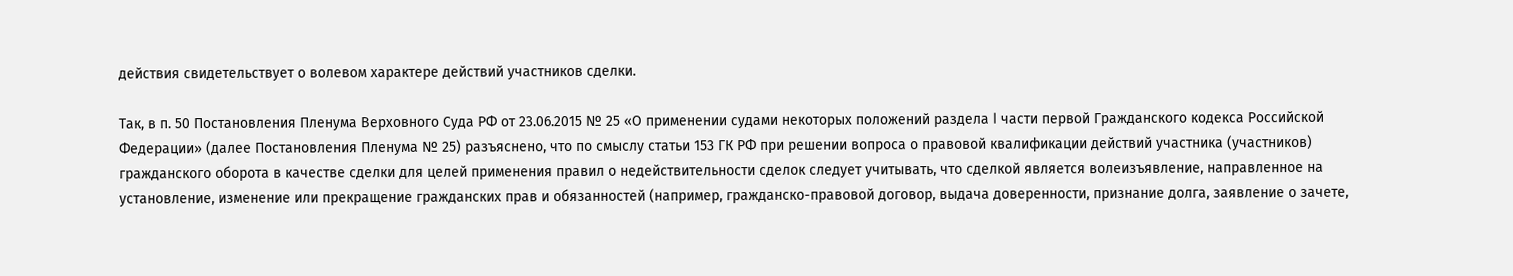действия свидетельствует о волевом характере действий участников сделки.

Так, в п. 50 Постановления Пленума Верховного Суда РФ от 23.06.2015 № 25 «О применении судами некоторых положений раздела I части первой Гражданского кодекса Российской Федерации» (далее Постановления Пленума № 25) разъяснено, что по смыслу статьи 153 ГК РФ при решении вопроса о правовой квалификации действий участника (участников) гражданского оборота в качестве сделки для целей применения правил о недействительности сделок следует учитывать, что сделкой является волеизъявление, направленное на установление, изменение или прекращение гражданских прав и обязанностей (например, гражданско-правовой договор, выдача доверенности, признание долга, заявление о зачете,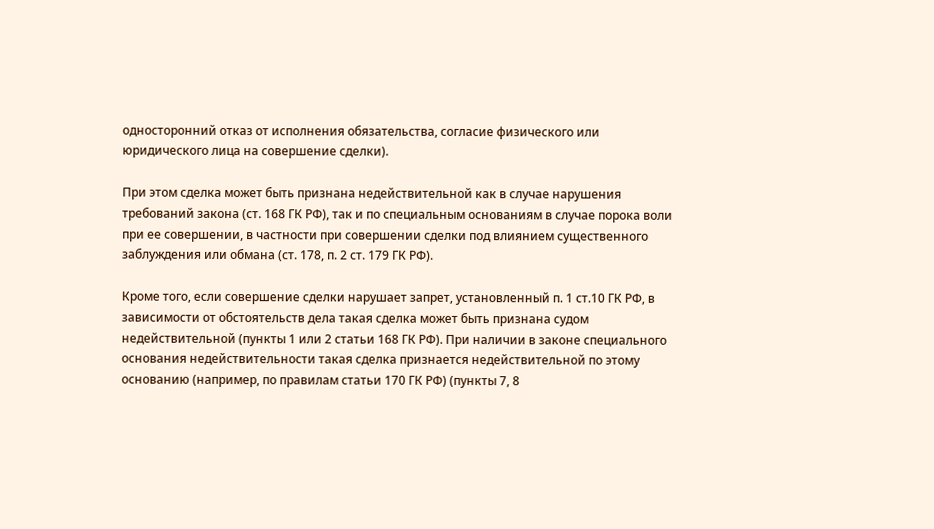односторонний отказ от исполнения обязательства, согласие физического или юридического лица на совершение сделки).

При этом сделка может быть признана недействительной как в случае нарушения требований закона (ст. 168 ГК РФ), так и по специальным основаниям в случае порока воли при ее совершении, в частности при совершении сделки под влиянием существенного заблуждения или обмана (ст. 178, п. 2 ст. 179 ГК РФ).

Кроме того, если совершение сделки нарушает запрет, установленный п. 1 ст.10 ГК РФ, в зависимости от обстоятельств дела такая сделка может быть признана судом недействительной (пункты 1 или 2 статьи 168 ГК РФ). При наличии в законе специального основания недействительности такая сделка признается недействительной по этому основанию (например, по правилам статьи 170 ГК РФ) (пункты 7, 8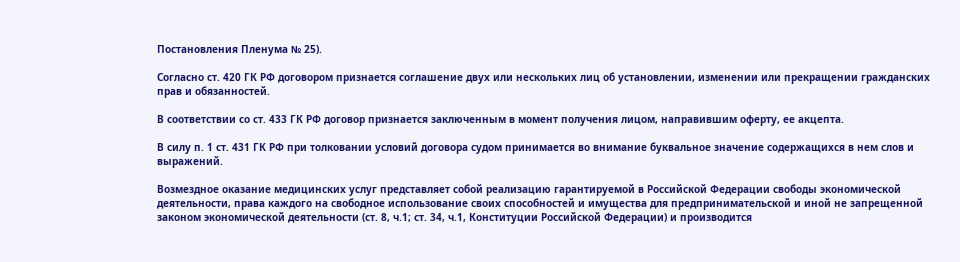Постановления Пленума № 25).

Согласно ст. 420 ГК РФ договором признается соглашение двух или нескольких лиц об установлении, изменении или прекращении гражданских прав и обязанностей.

В соответствии со ст. 433 ГК РФ договор признается заключенным в момент получения лицом, направившим оферту, ее акцепта.

В силу п. 1 ст. 431 ГК РФ при толковании условий договора судом принимается во внимание буквальное значение содержащихся в нем слов и выражений.

Возмездное оказание медицинских услуг представляет собой реализацию гарантируемой в Российской Федерации свободы экономической деятельности, права каждого на свободное использование своих способностей и имущества для предпринимательской и иной не запрещенной законом экономической деятельности (ст. 8, ч.1; ст. 34, ч.1, Конституции Российской Федерации) и производится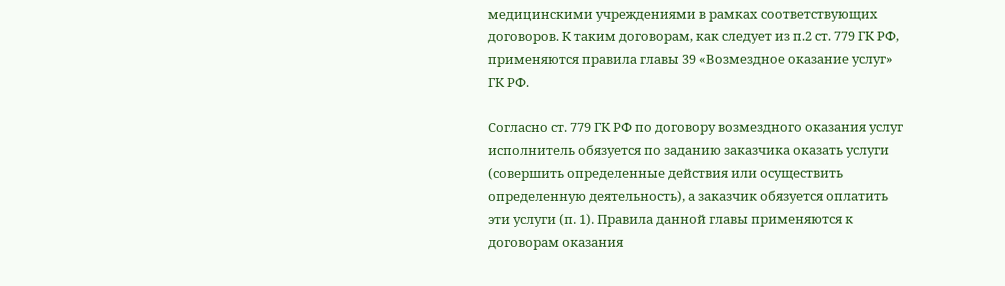медицинскими учреждениями в рамках соответствующих договоров. К таким договорам, как следует из п.2 ст. 779 ГК РФ, применяются правила главы 39 «Возмездное оказание услуг» ГК РФ.

Согласно ст. 779 ГК РФ по договору возмездного оказания услуг исполнитель обязуется по заданию заказчика оказать услуги (совершить определенные действия или осуществить определенную деятельность), а заказчик обязуется оплатить эти услуги (п. 1). Правила данной главы применяются к договорам оказания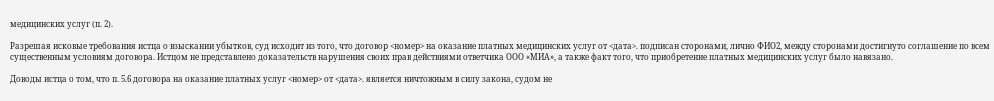медицинских услуг (п. 2).

Разрешая исковые требования истца о взыскании убытков, суд исходит из того, что договор <номер> на оказание платных медицинских услуг от <дата>. подписан сторонами, лично ФИО2, между сторонами достигнуто соглашение по всем существенным условиям договора. Истцом не представлено доказательств нарушения своих прав действиями ответчика ООО «МИА», а также факт того, что приобретение платных медицинских услуг было навязано.

Доводы истца о том, что п. 5.6 договора на оказание платных услуг <номер> от <дата>. является ничтожным в силу закона, судом не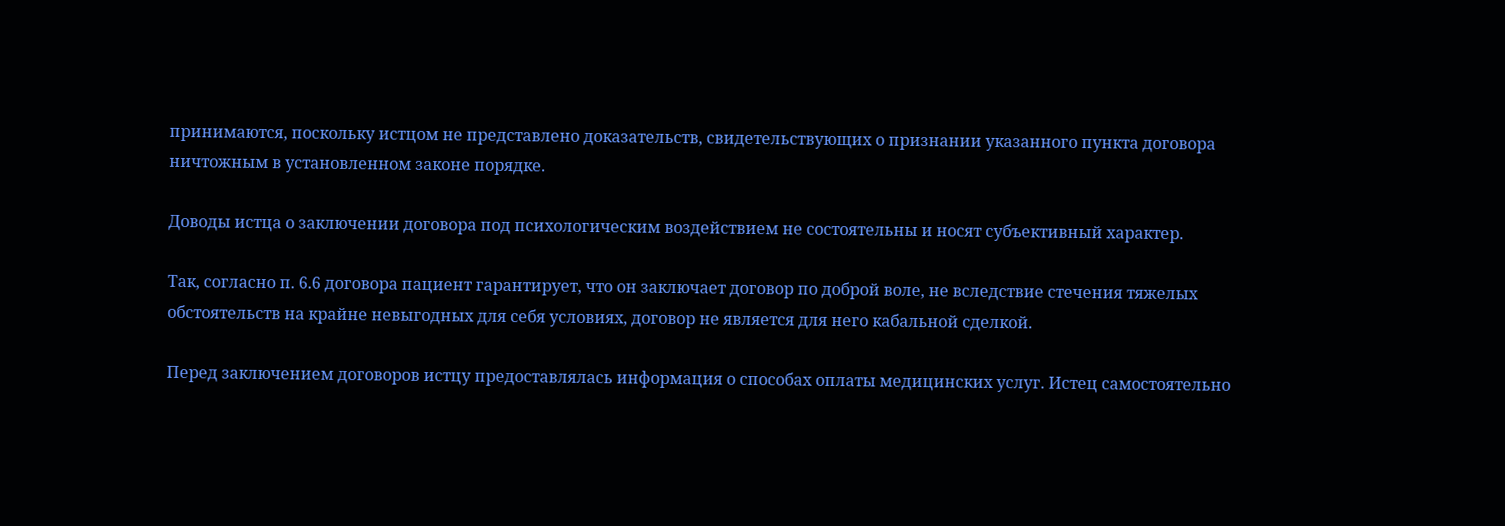принимаются, поскольку истцом не представлено доказательств, свидетельствующих о признании указанного пункта договора ничтожным в установленном законе порядке.

Доводы истца о заключении договора под психологическим воздействием не состоятельны и носят субъективный характер.

Так, согласно п. 6.6 договора пациент гарантирует, что он заключает договор по доброй воле, не вследствие стечения тяжелых обстоятельств на крайне невыгодных для себя условиях, договор не является для него кабальной сделкой.

Перед заключением договоров истцу предоставлялась информация о способах оплаты медицинских услуг. Истец самостоятельно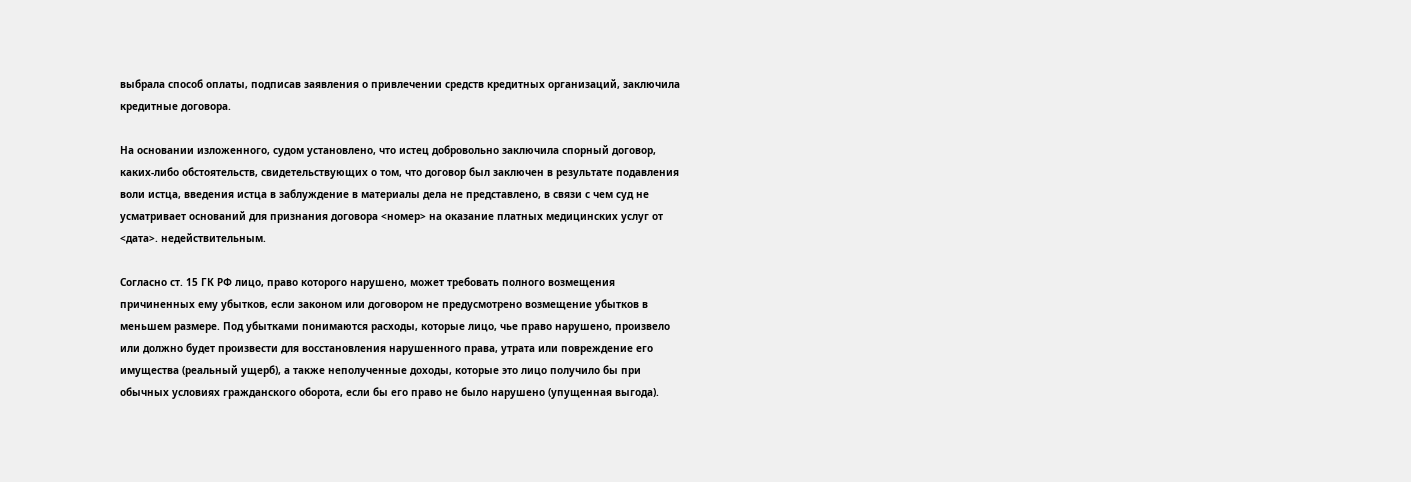выбрала способ оплаты, подписав заявления о привлечении средств кредитных организаций, заключила кредитные договора.

На основании изложенного, судом установлено, что истец добровольно заключила спорный договор, каких-либо обстоятельств, свидетельствующих о том, что договор был заключен в результате подавления воли истца, введения истца в заблуждение в материалы дела не представлено, в связи с чем суд не усматривает оснований для признания договора <номер> на оказание платных медицинских услуг от <дата>. недействительным.

Согласно ст. 15 ГК РФ лицо, право которого нарушено, может требовать полного возмещения причиненных ему убытков, если законом или договором не предусмотрено возмещение убытков в меньшем размере. Под убытками понимаются расходы, которые лицо, чье право нарушено, произвело или должно будет произвести для восстановления нарушенного права, утрата или повреждение его имущества (реальный ущерб), а также неполученные доходы, которые это лицо получило бы при обычных условиях гражданского оборота, если бы его право не было нарушено (упущенная выгода).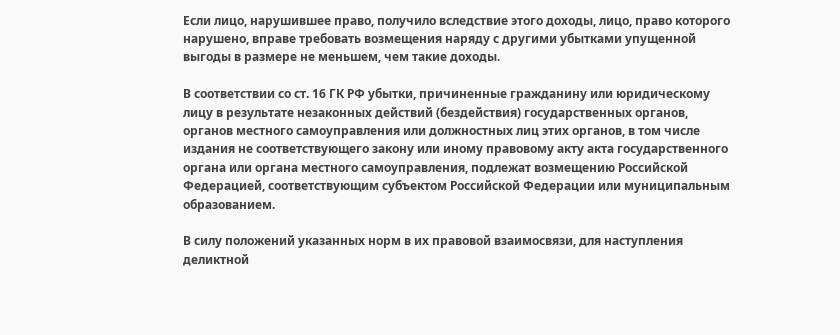Если лицо, нарушившее право, получило вследствие этого доходы, лицо, право которого нарушено, вправе требовать возмещения наряду с другими убытками упущенной выгоды в размере не меньшем, чем такие доходы.

В соответствии со ст. 16 ГК РФ убытки, причиненные гражданину или юридическому лицу в результате незаконных действий (бездействия) государственных органов, органов местного самоуправления или должностных лиц этих органов, в том числе издания не соответствующего закону или иному правовому акту акта государственного органа или органа местного самоуправления, подлежат возмещению Российской Федерацией, соответствующим субъектом Российской Федерации или муниципальным образованием.

В силу положений указанных норм в их правовой взаимосвязи, для наступления деликтной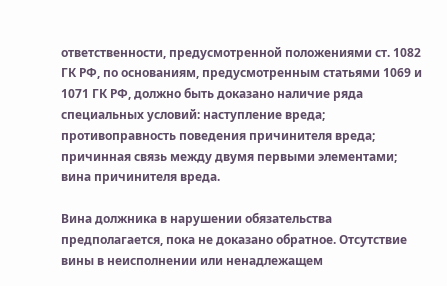ответственности, предусмотренной положениями ст. 1082 ГК РФ, по основаниям, предусмотренным статьями 1069 и 1071 ГК РФ, должно быть доказано наличие ряда специальных условий: наступление вреда; противоправность поведения причинителя вреда; причинная связь между двумя первыми элементами; вина причинителя вреда.

Вина должника в нарушении обязательства предполагается, пока не доказано обратное. Отсутствие вины в неисполнении или ненадлежащем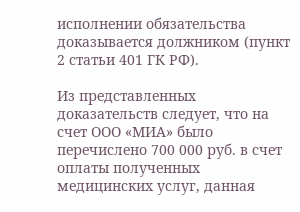исполнении обязательства доказывается должником (пункт 2 статьи 401 ГК РФ).

Из представленных доказательств следует, что на счет ООО «МИА» было перечислено 700 000 руб. в счет оплаты полученных медицинских услуг, данная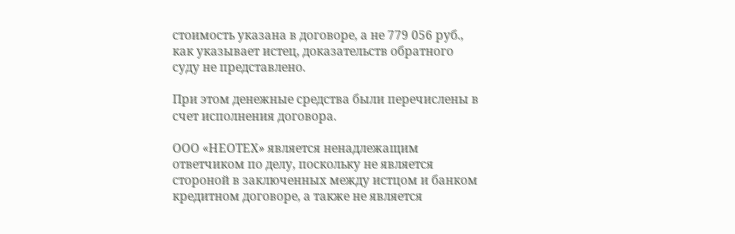стоимость указана в договоре, а не 779 056 руб., как указывает истец, доказательств обратного суду не представлено.

При этом денежные средства были перечислены в счет исполнения договора.

ООО «НЕОТЕХ» является ненадлежащим ответчиком по делу, поскольку не является стороной в заключенных между истцом и банком кредитном договоре, а также не является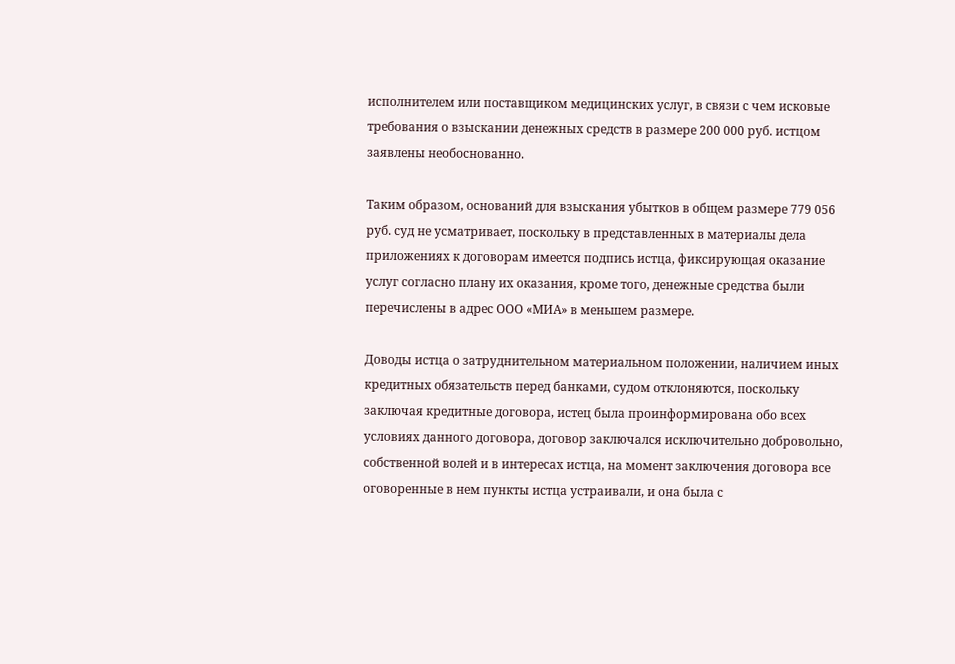исполнителем или поставщиком медицинских услуг, в связи с чем исковые требования о взыскании денежных средств в размере 200 000 руб. истцом заявлены необоснованно.

Таким образом, оснований для взыскания убытков в общем размере 779 056 руб. суд не усматривает, поскольку в представленных в материалы дела приложениях к договорам имеется подпись истца, фиксирующая оказание услуг согласно плану их оказания, кроме того, денежные средства были перечислены в адрес ООО «МИА» в меньшем размере.

Доводы истца о затруднительном материальном положении, наличием иных кредитных обязательств перед банками, судом отклоняются, поскольку заключая кредитные договора, истец была проинформирована обо всех условиях данного договора, договор заключался исключительно добровольно, собственной волей и в интересах истца, на момент заключения договора все оговоренные в нем пункты истца устраивали, и она была с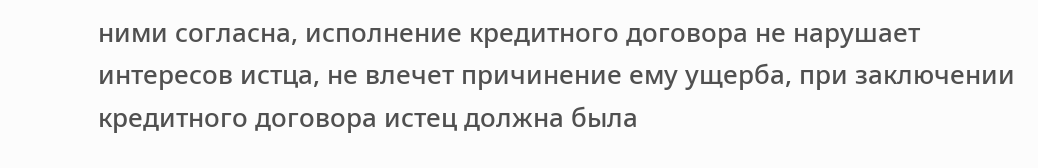ними согласна, исполнение кредитного договора не нарушает интересов истца, не влечет причинение ему ущерба, при заключении кредитного договора истец должна была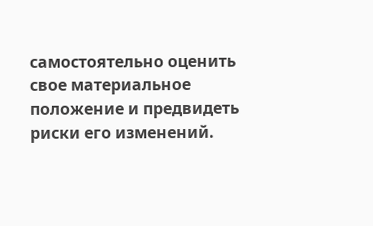самостоятельно оценить свое материальное положение и предвидеть риски его изменений.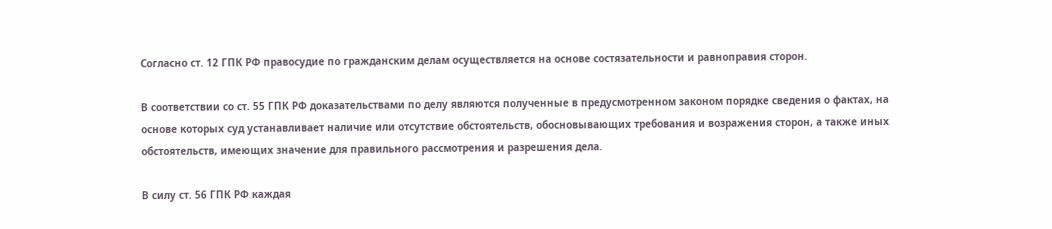Согласно ст. 12 ГПК РФ правосудие по гражданским делам осуществляется на основе состязательности и равноправия сторон.

В соответствии со ст. 55 ГПК РФ доказательствами по делу являются полученные в предусмотренном законом порядке сведения о фактах, на основе которых суд устанавливает наличие или отсутствие обстоятельств, обосновывающих требования и возражения сторон, а также иных обстоятельств, имеющих значение для правильного рассмотрения и разрешения дела.

В силу ст. 56 ГПК РФ каждая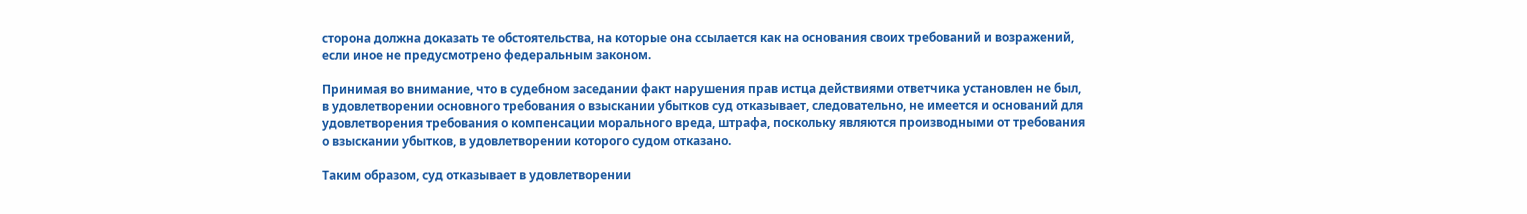сторона должна доказать те обстоятельства, на которые она ссылается как на основания своих требований и возражений, если иное не предусмотрено федеральным законом.

Принимая во внимание, что в судебном заседании факт нарушения прав истца действиями ответчика установлен не был, в удовлетворении основного требования о взыскании убытков суд отказывает, следовательно, не имеется и оснований для удовлетворения требования о компенсации морального вреда, штрафа, поскольку являются производными от требования о взыскании убытков, в удовлетворении которого судом отказано.

Таким образом, суд отказывает в удовлетворении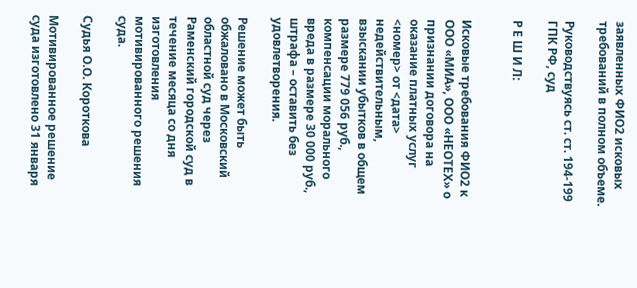заявленных ФИО2 исковых требований в полном объеме.

Руководствуясь ст. ст. 194-199 ГПК РФ, суд

Р Е Ш И Л:


Исковые требования ФИО2 к ООО «МИА», ООО «НЕОТЕХ» о признании договора на оказание платных услуг <номер> от <дата> недействительным, взыскании убытков в общем размере 779 056 руб., компенсации морального вреда в размере 30 000 руб., штрафа – оставить без удовлетворения.

Решение может быть обжаловано в Московский областной суд через Раменский городской суд в течение месяца со дня изготовления мотивированного решения суда.

Судья О.О. Короткова

Мотивированное решение суда изготовлено 31 января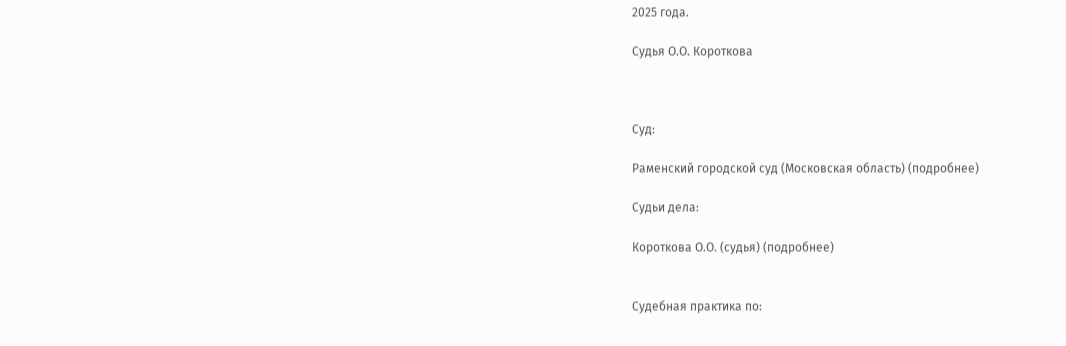2025 года.

Судья О.О. Короткова



Суд:

Раменский городской суд (Московская область) (подробнее)

Судьи дела:

Короткова О.О. (судья) (подробнее)


Судебная практика по: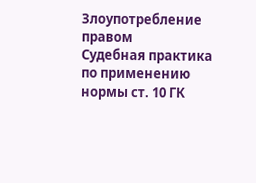Злоупотребление правом
Судебная практика по применению нормы ст. 10 ГК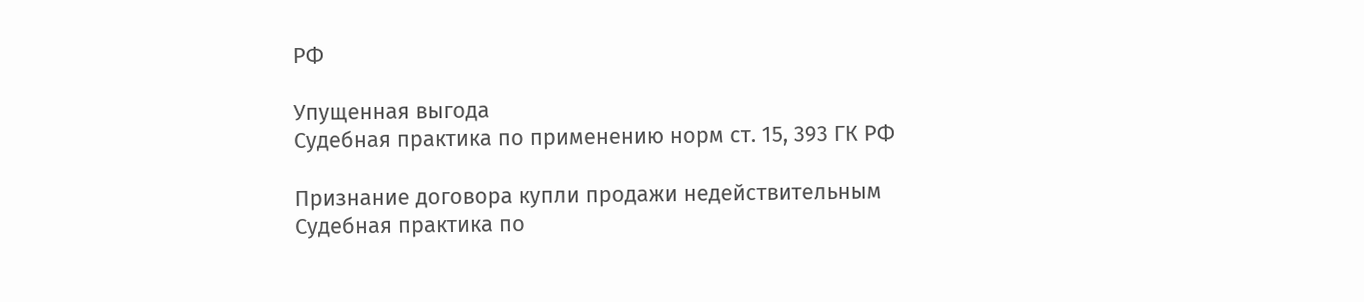РФ

Упущенная выгода
Судебная практика по применению норм ст. 15, 393 ГК РФ

Признание договора купли продажи недействительным
Судебная практика по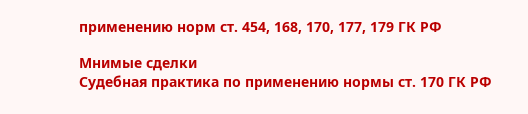применению норм ст. 454, 168, 170, 177, 179 ГК РФ

Мнимые сделки
Судебная практика по применению нормы ст. 170 ГК РФ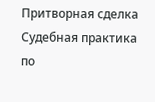Притворная сделка
Судебная практика по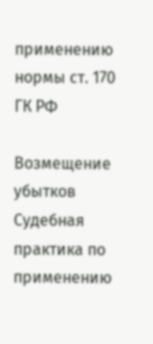применению нормы ст. 170 ГК РФ

Возмещение убытков
Судебная практика по применению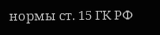нормы ст. 15 ГК РФ